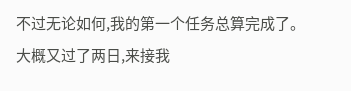不过无论如何,我的第一个任务总算完成了。
大概又过了两日,来接我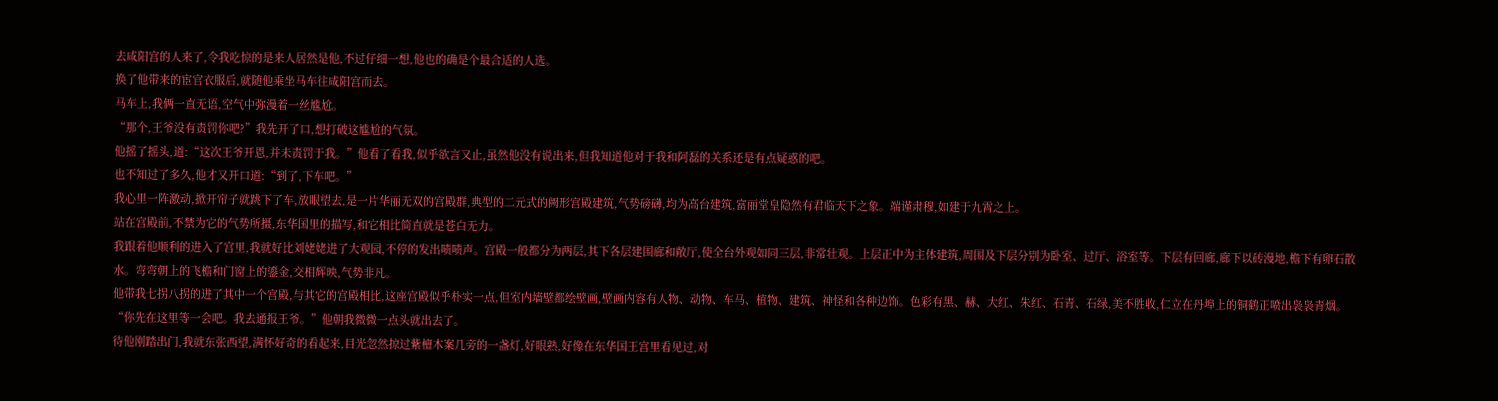去咸阳宫的人来了,令我吃惊的是来人居然是他,不过仔细一想,他也的确是个最合适的人选。
换了他带来的宦官衣服后,就随他乘坐马车往咸阳宫而去。
马车上,我俩一直无语,空气中弥漫着一丝尴尬。
“那个,王爷没有责罚你吧?”我先开了口,想打破这尴尬的气氛。
他摇了摇头,道:“这次王爷开恩,并未责罚于我。”他看了看我,似乎欲言又止,虽然他没有说出来,但我知道他对于我和阿磊的关系还是有点疑惑的吧。
也不知过了多久,他才又开口道:“到了,下车吧。”
我心里一阵激动,掀开帘子就跳下了车,放眼望去,是一片华丽无双的宫殿群,典型的二元式的阙形宫殿建筑,气势磅礴,均为高台建筑,富丽堂皇隐然有君临天下之象。端谨肃穆,如建于九霄之上。
站在宫殿前,不禁为它的气势所摄,东华国里的描写,和它相比简直就是苍白无力。
我跟着他顺利的进入了宫里,我就好比刘姥姥进了大观园,不停的发出啧啧声。宫殿一般都分为两层,其下各层建围廊和敞厅,使全台外观如同三层,非常壮观。上层正中为主体建筑,周围及下层分别为卧室、过厅、浴室等。下层有回廊,廊下以砖漫地,檐下有卵石散水。弯弯朝上的飞檐和门窗上的鎏金,交相辉映,气势非凡。
他带我七拐八拐的进了其中一个宫殿,与其它的宫殿相比,这座宫殿似乎朴实一点,但室内墙壁都绘壁画,壁画内容有人物、动物、车马、植物、建筑、神怪和各种边饰。色彩有黑、赫、大红、朱红、石青、石绿,美不胜收,仁立在丹埠上的铜鹤正喷出袅袅青烟。
“你先在这里等一会吧。我去通报王爷。”他朝我微微一点头就出去了。
待他刚踏出门,我就东张西望,满怀好奇的看起来,目光忽然掠过紫檀木案几旁的一盏灯,好眼熟,好像在东华国王宫里看见过,对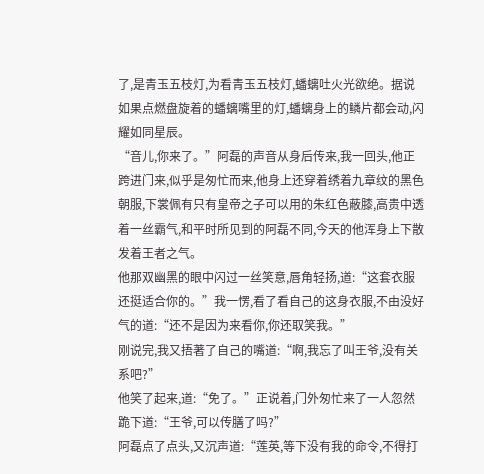了,是青玉五枝灯,为看青玉五枝灯,蟠螭吐火光欲绝。据说如果点燃盘旋着的蟠螭嘴里的灯,蟠螭身上的鳞片都会动,闪耀如同星辰。
“音儿,你来了。”阿磊的声音从身后传来,我一回头,他正跨进门来,似乎是匆忙而来,他身上还穿着绣着九章纹的黑色朝服,下裳佩有只有皇帝之子可以用的朱红色蔽膝,高贵中透着一丝霸气,和平时所见到的阿磊不同,今天的他浑身上下散发着王者之气。
他那双幽黑的眼中闪过一丝笑意,唇角轻扬,道:“这套衣服还挺适合你的。”我一愣,看了看自己的这身衣服,不由没好气的道:“还不是因为来看你,你还取笑我。”
刚说完,我又捂著了自己的嘴道:“啊,我忘了叫王爷,没有关系吧?”
他笑了起来,道:“免了。”正说着,门外匆忙来了一人忽然跪下道:“王爷,可以传膳了吗?”
阿磊点了点头,又沉声道:“莲英,等下没有我的命令,不得打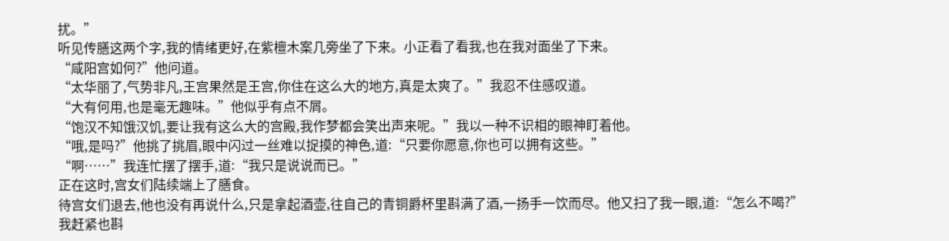扰。”
听见传膳这两个字,我的情绪更好,在紫檀木案几旁坐了下来。小正看了看我,也在我对面坐了下来。
“咸阳宫如何?”他问道。
“太华丽了,气势非凡,王宫果然是王宫,你住在这么大的地方,真是太爽了。”我忍不住感叹道。
“大有何用,也是毫无趣味。”他似乎有点不屑。
“饱汉不知饿汉饥,要让我有这么大的宫殿,我作梦都会笑出声来呢。”我以一种不识相的眼神盯着他。
“哦,是吗?”他挑了挑眉,眼中闪过一丝难以捉摸的神色,道:“只要你愿意,你也可以拥有这些。”
“啊……”我连忙摆了摆手,道:“我只是说说而已。”
正在这时,宫女们陆续端上了膳食。
待宫女们退去,他也没有再说什么,只是拿起酒壶,往自己的青铜爵杯里斟满了酒,一扬手一饮而尽。他又扫了我一眼,道:“怎么不喝?”
我赶紧也斟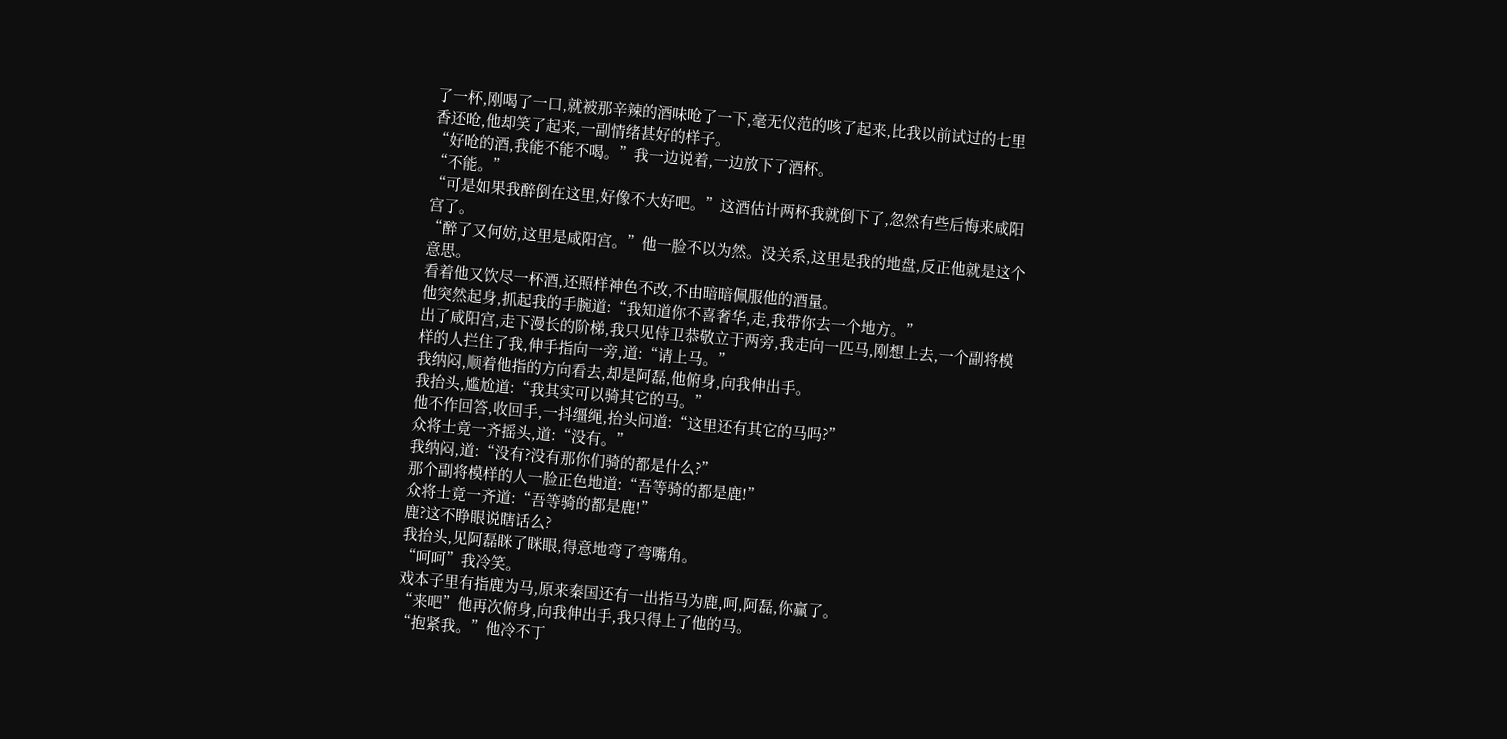了一杯,刚喝了一口,就被那辛辣的酒味呛了一下,毫无仪范的咳了起来,比我以前试过的七里香还呛,他却笑了起来,一副情绪甚好的样子。
“好呛的酒,我能不能不喝。”我一边说着,一边放下了酒杯。
“不能。”
“可是如果我醉倒在这里,好像不大好吧。”这酒估计两杯我就倒下了,忽然有些后悔来咸阳宫了。
“醉了又何妨,这里是咸阳宫。”他一脸不以为然。没关系,这里是我的地盘,反正他就是这个意思。
看着他又饮尽一杯酒,还照样神色不改,不由暗暗佩服他的酒量。
他突然起身,抓起我的手腕道:“我知道你不喜奢华,走,我带你去一个地方。”
出了咸阳宫,走下漫长的阶梯,我只见侍卫恭敬立于两旁,我走向一匹马,刚想上去,一个副将模样的人拦住了我,伸手指向一旁,道:“请上马。”
我纳闷,顺着他指的方向看去,却是阿磊,他俯身,向我伸出手。
我抬头,尴尬道:“我其实可以骑其它的马。”
他不作回答,收回手,一抖缰绳,抬头问道:“这里还有其它的马吗?”
众将士竟一齐摇头,道:“没有。”
我纳闷,道:“没有?没有那你们骑的都是什么?”
那个副将模样的人一脸正色地道:“吾等骑的都是鹿!”
众将士竟一齐道:“吾等骑的都是鹿!”
鹿?这不睁眼说瞎话么?
我抬头,见阿磊眯了眯眼,得意地弯了弯嘴角。
“呵呵”我冷笑。
戏本子里有指鹿为马,原来秦国还有一出指马为鹿,呵,阿磊,你赢了。
“来吧”他再次俯身,向我伸出手,我只得上了他的马。
“抱紧我。”他冷不丁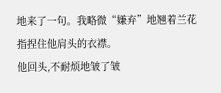地来了一句。我略微“嫌弃”地翘着兰花指捏住他肩头的衣襟。
他回头,不耐烦地皱了皱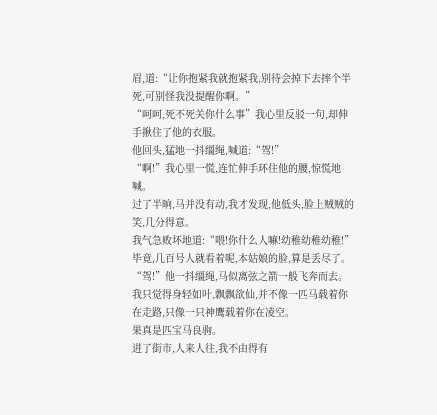眉,道:“让你抱紧我就抱紧我,别待会掉下去摔个半死,可别怪我没提醒你啊。”
“呵呵,死不死关你什么事”我心里反驳一句,却伸手揪住了他的衣服。
他回头,猛地一抖缰绳,喊道:“驾!”
“啊!”我心里一慌,连忙伸手环住他的腰,惊慌地喊。
过了半晌,马并没有动,我才发现,他低头,脸上贼贼的笑,几分得意。
我气急败坏地道:“喂!你什么人嘛!幼稚幼稚幼稚!”
毕竟,几百号人就看着呢,本姑娘的脸,算是丢尽了。
“驾!”他一抖缰绳,马似离弦之箭一般飞奔而去。
我只觉得身轻如叶,飘飘欲仙,并不像一匹马载着你在走路,只像一只神鹰载着你在凌空。
果真是匹宝马良驹。
进了街市,人来人往,我不由得有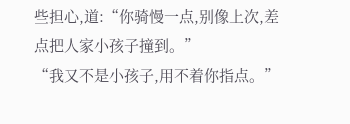些担心,道:“你骑慢一点,别像上次,差点把人家小孩子撞到。”
“我又不是小孩子,用不着你指点。”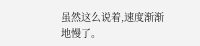虽然这么说着,速度渐渐地慢了。